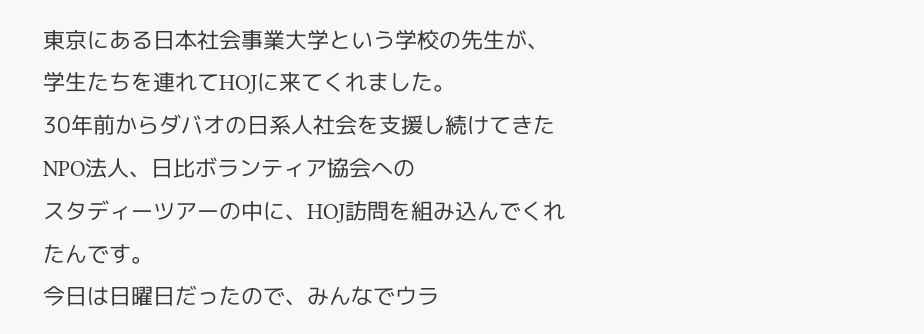東京にある日本社会事業大学という学校の先生が、学生たちを連れてHOJに来てくれました。
30年前からダバオの日系人社会を支援し続けてきたNPO法人、日比ボランティア協会への
スタディーツアーの中に、HOJ訪問を組み込んでくれたんです。
今日は日曜日だったので、みんなでウラ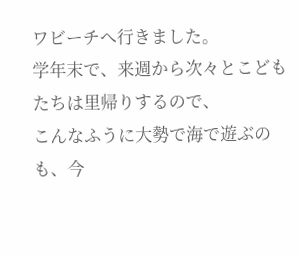ワビーチへ行きました。
学年末で、来週から次々とこどもたちは里帰りするので、
こんなふうに大勢で海で遊ぶのも、今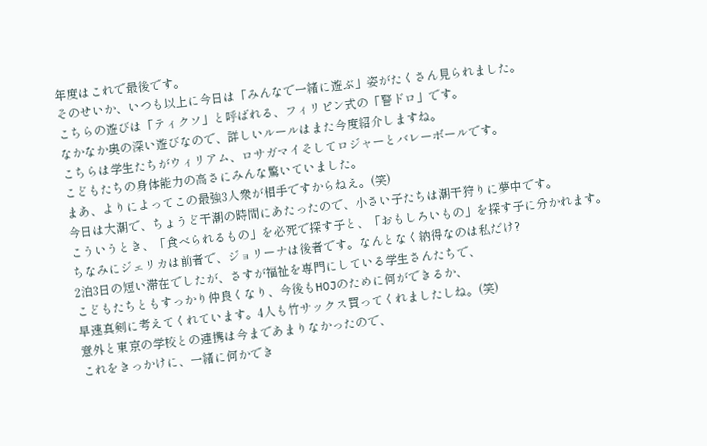年度はこれで最後です。
そのせいか、いつも以上に今日は「みんなで一緒に遊ぶ」姿がたくさん見られました。
こちらの遊びは「ティクソ」と呼ばれる、フィリピン式の「警ドロ」です。
なかなか奥の深い遊びなので、詳しいルールはまた今度紹介しますね。
こちらは学生たちがウィリアム、ロサガマイそしてロジャーとバレーボールです。
こどもたちの身体能力の高さにみんな驚いていました。
まあ、よりによってこの最強3人衆が相手ですからねえ。(笑)
今日は大潮で、ちょうど干潮の時間にあたったので、小さい子たちは潮干狩りに夢中です。
こういうとき、「食べられるもの」を必死で探す子と、「おもしろいもの」を探す子に分かれます。
ちなみにジェリカは前者で、ジョリーナは後者です。なんとなく納得なのは私だけ?
2泊3日の短い滞在でしたが、さすが福祉を専門にしている学生さんたちで、
こどもたちともすっかり仲良くなり、今後もHOJのために何ができるか、
早速真剣に考えてくれています。4人も竹サックス買ってくれましたしね。(笑)
意外と東京の学校との連携は今まであまりなかったので、
これをきっかけに、一緒に何かでき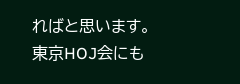ればと思います。
東京HOJ会にも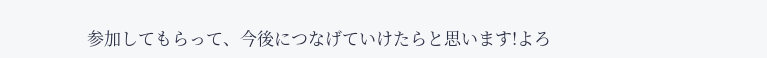参加してもらって、今後につなげていけたらと思います!よろ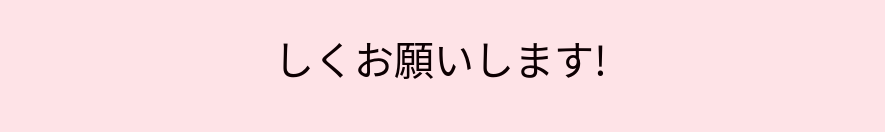しくお願いします!